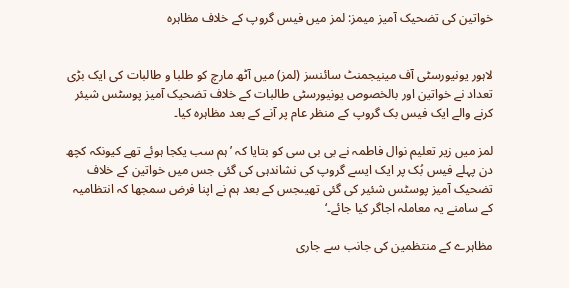خواتین کی تضحیک آمیز میمز: لمز میں فیس گروپ کے خلاف مظاہرہ


لاہور یونیورسٹی آف مینیجمنٹ سائنسز (لمز) میں آٹھ مارچ کو طلبا و طالبات کی ایک بڑی تعداد نے خواتین اور بالخصوص یونیورسٹی طالبات کے خلاف تضحیک آمیز پوسٹس شیئر کرنے والے ایک فیس بک گروپ کے منظر عام پر آنے کے بعد مظاہرہ کیا۔

لمز میں زیر تعلیم نوال فاطمہ نے بی بی سی کو بتایا کہ ’ہم سب یکجا ہوئے تھے کیونکہ کچھ دن پہلے فیس بُک پر ایک ایسے گروپ کی نشاندہی کی گئی جس میں خواتین کے خلاف تضحیک آمیز پوسٹس شئیر کی گئی تھیںجس کے بعد ہم نے اپنا فرض سمجھا کہ انتظامیہ کے سامنے یہ معاملہ اجاگر کیا جائے۔‘

مظاہرے کے منتظمین کی جانب سے جاری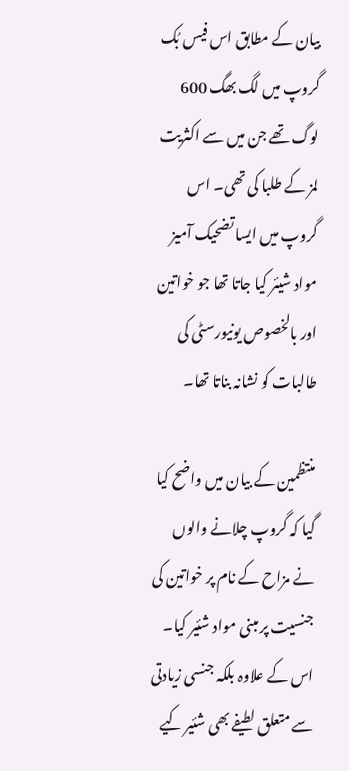بیان کے مطابق اس فیس بُک گروپ میں لگ بھگ 600 لوگ تھے جن میں سے اکثریت لمز کے طلبا کی تھی۔ اس گروپ میں ایسا تضحیک آمیز مواد شیئر کیا جاتا تھا جو خواتین اور بالخصوص یونیورسٹی کی طالبات کو نشانہ بناتا تھا۔

منتظمین کے بیان میں واضح کیا گیا کہ گروپ چلانے والوں نے مزاح کے نام پر خواتین کی جنسیت پر مبنی مواد شئیر کیا۔ اس کے علاوہ بلکہ جنسی زیادتی سے متعلق لطیفے بھی شئیر کیے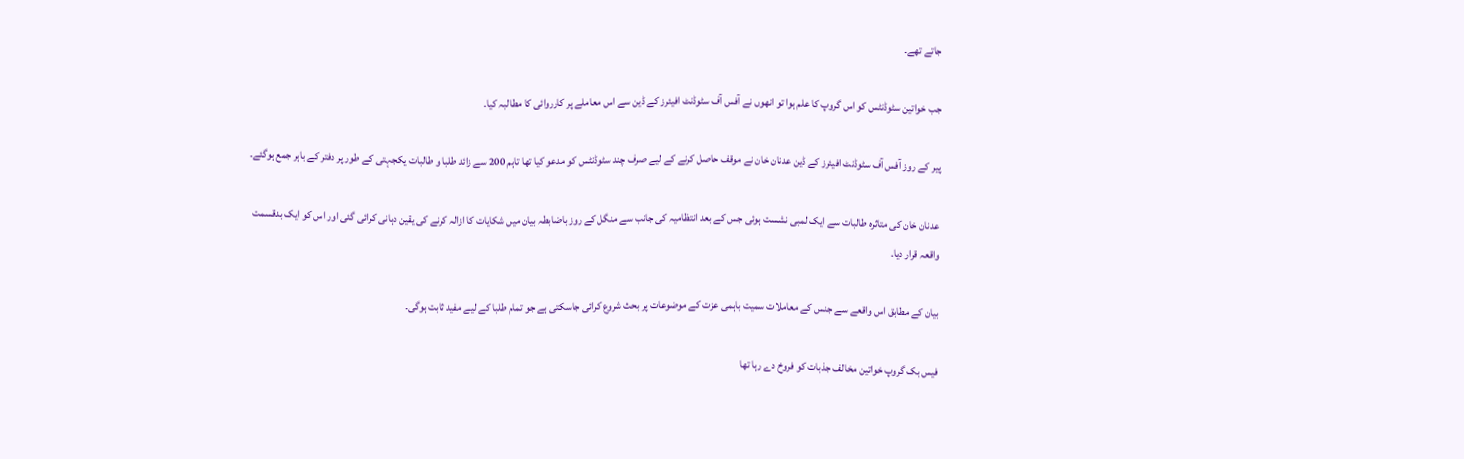جاتے تھے۔

جب خواتین سٹوڈنٹس کو اس گروپ کا علم ہوا تو انھوں نے آفس آف سٹوڈنٹ افیئرز کے ڈین سے اس معاملے پر کارروائی کا مطالبہ کیا۔

پیر کے روز آفس آف سٹوڈنٹ افیئرز کے ڈین عدنان خان نے موقف حاصل کرنے کے لیے صرف چند سٹوڈنٹس کو مدعو کیا تھا تاہم 200 سے زائد طلبا و طالبات یکجہتی کے طور پر دفتر کے باہر جمع ہوگئے۔

عدنان خان کی متاثرہ طالبات سے ایک لمبی نشست ہوئی جس کے بعد انتظامیہ کی جانب سے منگل کے روز باضابطہ بیان میں شکایات کا ازالہ کرنے کی یقین دہانی کرائی گئی اور اس کو ایک بدقسمت واقعہ قرار دیا۔

بیان کے مطابق اس واقعے سے جنس کے معاملات سمیت باہمی عزت کے موضوعات پر بحث شروع کرائی جاسکتی ہے جو تمام طلبا کے لیے مفید ثابت ہوگی۔

فیس بک گروپ خواتین مخالف جذبات کو فروخ دے رہا تھا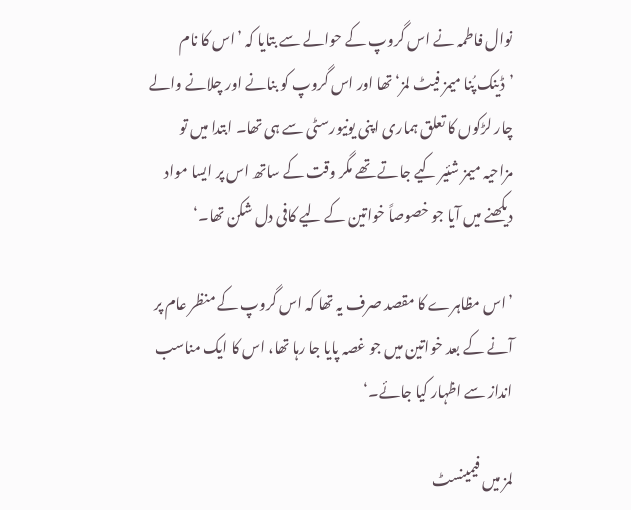نوال فاطمہ نے اس گروپ کے حوالے سے بتایا کہ ’اس کا نام ’ڈینک پُنا میمز فیٹ لمز‘ تھا اور اس گروپ کو بنانے اور چلانے والے چار لڑکوں کا تعلق ہماری اپنی یونیورسٹی سے ہی تھا۔ ابتدا میں تو مزاحیہ میمز شئیر کیے جاتے تھے مگر وقت کے ساتھ اس پر ایسا مواد دیکھنے میں آیا جو خصوصاً خواتین کے لیے کافی دل شکن تھا۔‘

’اس مظاہرے کا مقصد صرف یہ تھا کہ اس گروپ کے منظر عام پر آنے کے بعد خواتین میں جو غصہ پایا جا رہا تھا، اس کا ایک مناسب انداز سے اظہار کیا جائے۔‘

لمز میں فیمینسٹ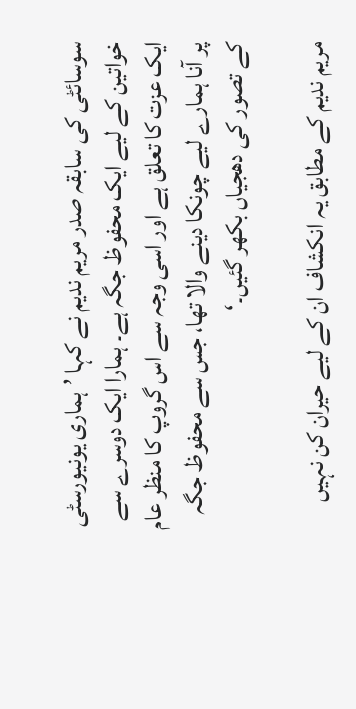سوسائٹی کی سابقہ صدر مریم ندیم نے کہا ’ہماری یونیورسٹی خواتین کے لیے ایک محفوظ جگہ ہے۔ ہمارا ایک دوسرے سے ایک عزت کا تعلق ہے اور اسی وجہ سے اس گروپ کا منظر عام پر آنا ہمارے لیے چونکا دینے والا تھا، جس سے محفوظ جگہ کے تصور کی دھجیاں بکھر گئیں۔‘

مریم ندیم کے مطابق یہ انکشاف ان کے لیے حیران کن نہیں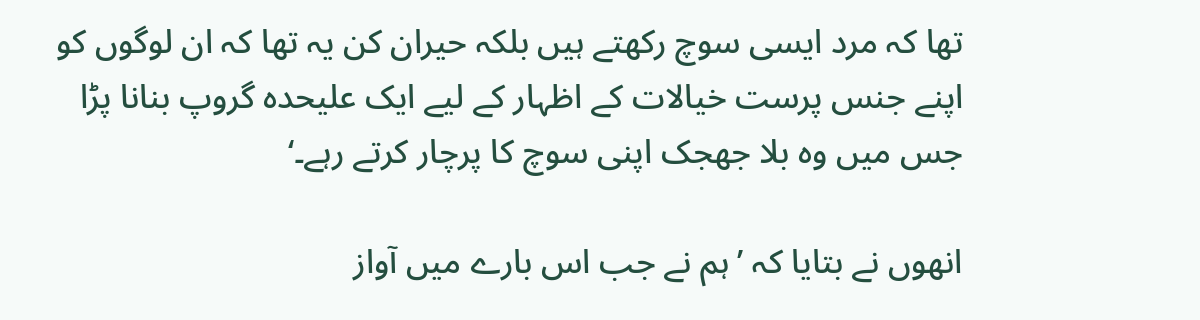تھا کہ مرد ایسی سوچ رکھتے ہیں بلکہ حیران کن یہ تھا کہ ان لوگوں کو اپنے جنس پرست خیالات کے اظہار کے لیے ایک علیحدہ گروپ بنانا پڑا جس میں وہ بلا جھجک اپنی سوچ کا پرچار کرتے رہے۔‘

انھوں نے بتایا کہ ’ہم نے جب اس بارے میں آواز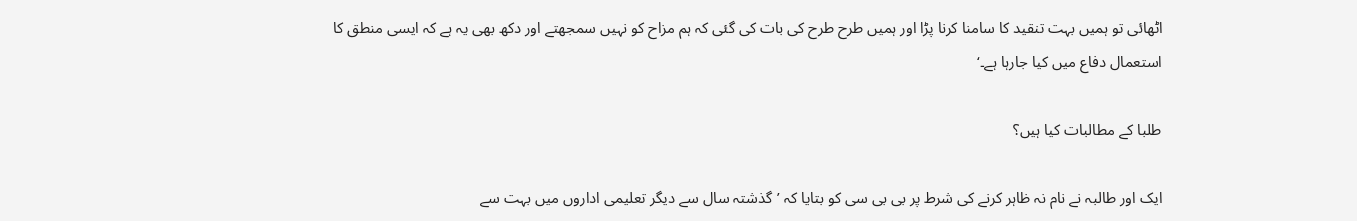اٹھائی تو ہمیں بہت تنقید کا سامنا کرنا پڑا اور ہمیں طرح طرح کی بات کی گئی کہ ہم مزاح کو نہیں سمجھتے اور دکھ بھی یہ ہے کہ ایسی منطق کا استعمال دفاع میں کیا جارہا ہے۔‘

طلبا کے مطالبات کیا ہیں؟

ایک اور طالبہ نے نام نہ ظاہر کرنے کی شرط پر بی بی سی کو بتایا کہ ’گذشتہ سال سے دیگر تعلیمی اداروں میں بہت سے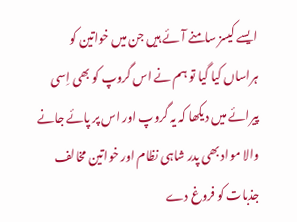ایسے کیسز سامنے آئے ہیں جن میں خواتین کو ہراساں کیا گیا تو ہم نے اس گروپ کو بھی اِسی پیرائے میں دیکھا کہ یہ گروپ اور اس پر پائے جانے والا مواد بھی پدر شاہی نظام اور خواتین مخالف جذبات کو فروغ دے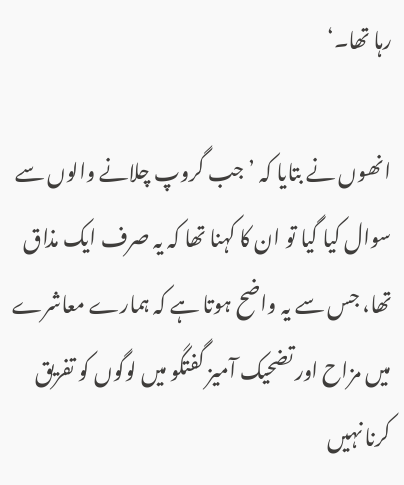رہا تھا۔‘

انھوں نے بتایا کہ ’جب گروپ چلانے والوں سے سوال کیا گیا تو ان کا کہنا تھا کہ یہ صرف ایک مذاق تھا، جس سے یہ واضح ہوتا ہے کہ ہمارے معاشرے میں مزاح اور تضحیک آمیز گفتگو میں لوگوں کو تفریق کرنا نہیں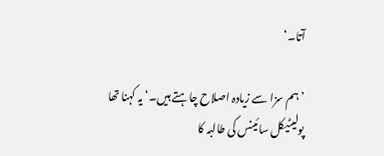آتا۔‘

’ہم سزا سے زیادہ اصلاح چاہتے ہیں۔‘ یہ کہنا تھا پولیٹیکل سائینس کی طالبہ کا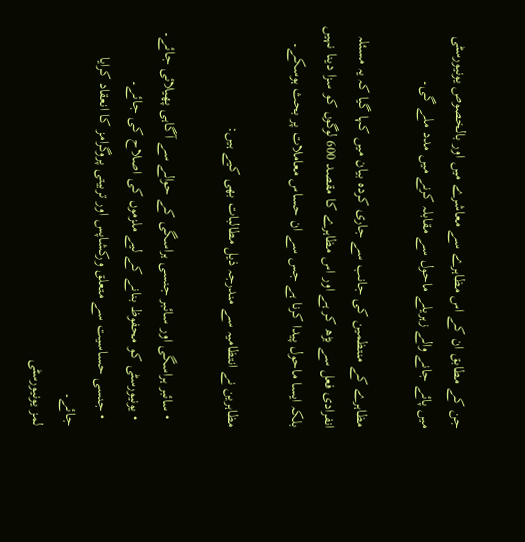جن کے مطابق ان کے اس مظاہرے سے معاشرے میں اور بالخصوص یونیورسٹی میں پائے جانے والے زہریلے ماحول سے مقابلہ کرنے میں مدد ملے گی۔

مظاہرے کے منتظمین کی جانب سے جاری کردہ بیان میں کہا گیا کہ یہ مسئلہ انفرادی فعل سے بڑھ کر ہے اور اس مظاہرے کا مقصد 600 لوگوں کو سزا دینا نہیں بلکہ ایسا ماحول پیدا کرنا ہے جس سے ان حساس معاملات پر بحث ہوسکے۔

مظاہرین نے انتظامیہ سے مندرجہ ذیل مطالبات بھی کیے ہیں:

  • سائبر ہراسگی اور سائبر جنسی ہراسگی کے حوالے سے آگاہی پھیلائی جائے۔
  • یونیورسٹی کو محفوظ بنانے کے لیے ملزموں کی اصلاح کی جائے۔
  • جنسی حساسیت سے متعلق ورکشاپس اور تربیتی پروگرامز کا انعقاد کرایا جائے۔
لمز یونیورسٹی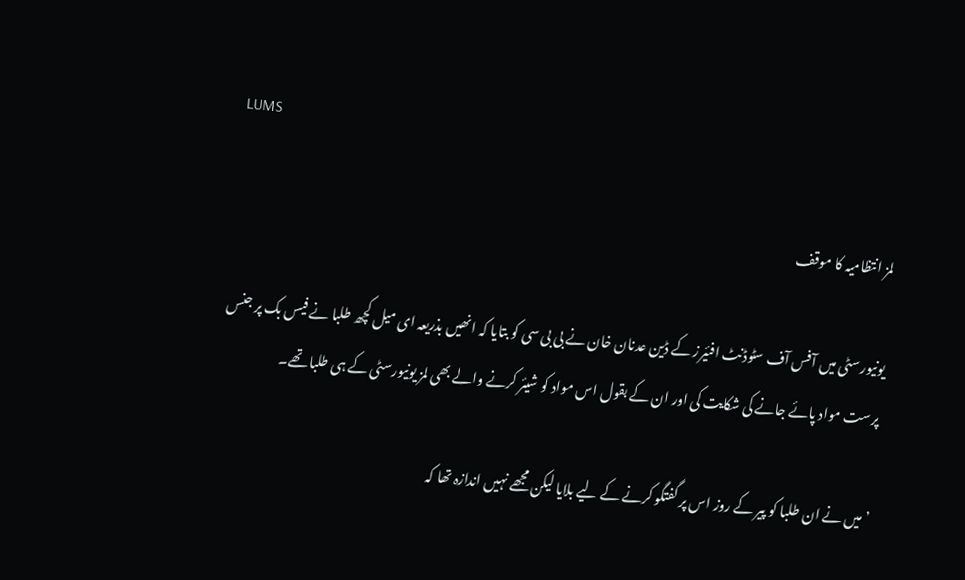LUMS

لمز انتظامیہ کا موقف

یونیورسٹی میں آفس آف سٹوڈنٹ افئیرز کے ڈین عدنان خان نے بی بی سی کو بتایا کہ انھیں بذریعہ ای میل کچھ طلبا نے فیس بک پر جنس پرست مواد پائے جانے کی شکایت کی اور ان کے بقول اس مواد کو شیئر کرنے والے بھی لمز یونیورسٹی کے ہی طلبا تھے۔

’میں نے ان طلبا کو پیر کے روز اس پر گفتگو کرنے کے لیے بلایا لیکن مجھے نہیں اندازہ تھا کہ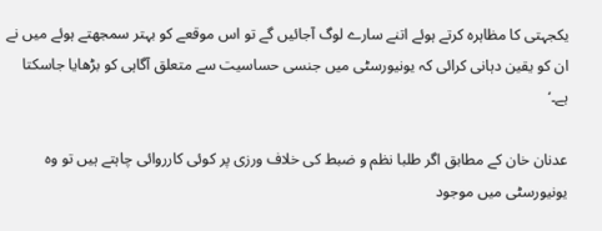یکجہتی کا مظاہرہ کرتے ہوئے اتنے سارے لوگ آجائیں گے تو اس موقعے کو بہتر سمجھتے ہوئے میں نے ان کو یقین دہانی کرائی کہ یونیورسٹی میں جنسی حساسیت سے متعلق آگاہی کو بڑھایا جاسکتا ہے۔‘

عدنان خان کے مطابق اگر طلبا نظم و ضبط کی خلاف ورزی پر کوئی کارروائی چاہتے ہیں تو وہ یونیورسٹی میں موجود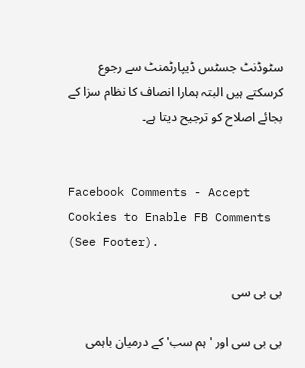سٹوڈنٹ جسٹس ڈیپارٹمنٹ سے رجوع کرسکتے ہیں البتہ ہمارا انصاف کا نظام سزا کے بجائے اصلاح کو ترجیح دیتا ہے۔


Facebook Comments - Accept Cookies to Enable FB Comments (See Footer).

بی بی سی

بی بی سی اور 'ہم سب' کے درمیان باہمی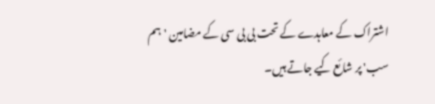اشتراک کے معاہدے کے تحت بی بی سی کے مضامین 'ہم سب' پر شائع کیے جاتے ہیں۔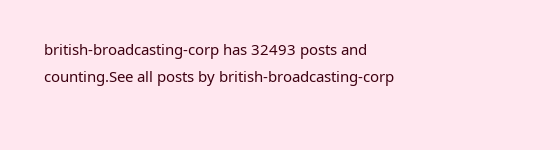british-broadcasting-corp has 32493 posts and counting.See all posts by british-broadcasting-corp